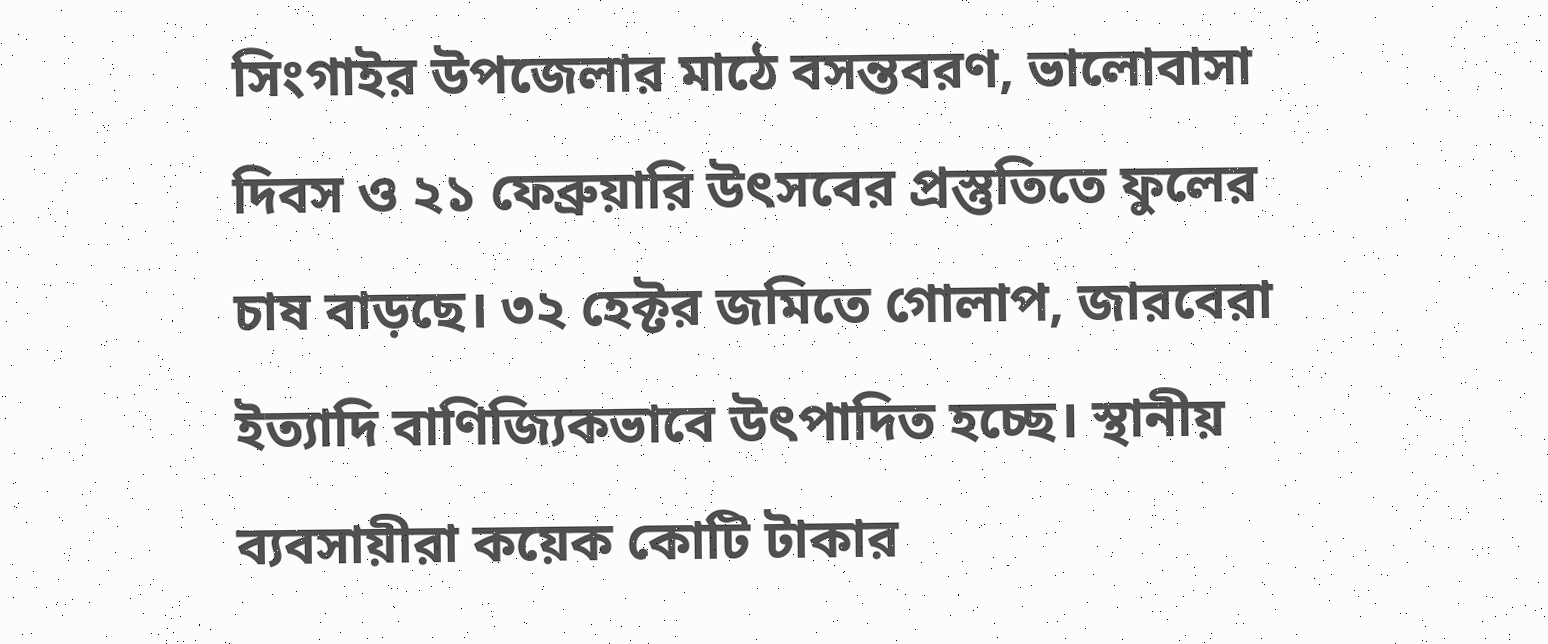সিংগাইর উপজেলার মাঠে বসন্তবরণ, ভালোবাসা দিবস ও ২১ ফেব্রুয়ারি উৎসবের প্রস্তুতিতে ফুলের চাষ বাড়ছে। ৩২ হেক্টর জমিতে গোলাপ, জারবেরা ইত্যাদি বাণিজ্যিকভাবে উৎপাদিত হচ্ছে। স্থানীয় ব্যবসায়ীরা কয়েক কোটি টাকার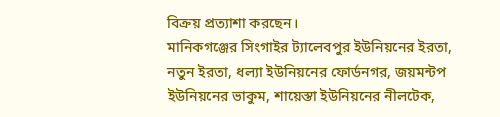বিক্রয় প্রত্যাশা করছেন।
মানিকগঞ্জের সিংগাইর ট্যালেবপুর ইউনিয়নের ইরতা, নতুন ইরতা, ধল্যা ইউনিয়নের ফোর্ডনগর, জয়মন্টপ ইউনিয়নের ভাকুম, শায়েস্তা ইউনিয়নের নীলটেক,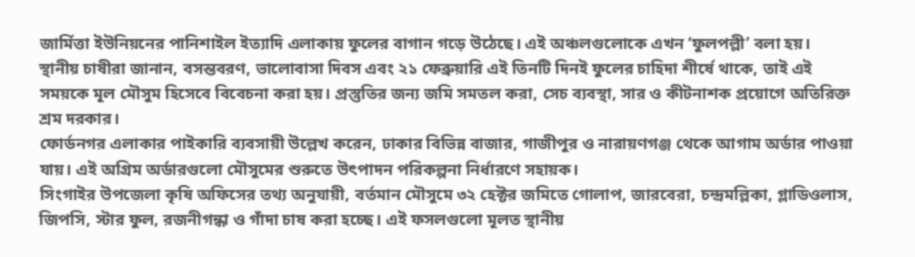জার্মিত্তা ইউনিয়নের পানিশাইল ইত্যাদি এলাকায় ফুলের বাগান গড়ে উঠেছে। এই অঞ্চলগুলোকে এখন ‘ফুলপল্লী’ বলা হয়।
স্থানীয় চাষীরা জানান, বসন্তবরণ, ভালোবাসা দিবস এবং ২১ ফেব্রুয়ারি এই তিনটি দিনই ফুলের চাহিদা শীর্ষে থাকে, তাই এই সময়কে মূল মৌসুম হিসেবে বিবেচনা করা হয়। প্রস্তুতির জন্য জমি সমতল করা, সেচ ব্যবস্থা, সার ও কীটনাশক প্রয়োগে অতিরিক্ত শ্রম দরকার।
ফোর্ডনগর এলাকার পাইকারি ব্যবসায়ী উল্লেখ করেন, ঢাকার বিভিন্ন বাজার, গাজীপুর ও নারায়ণগঞ্জ থেকে আগাম অর্ডার পাওয়া যায়। এই অগ্রিম অর্ডারগুলো মৌসুমের শুরুতে উৎপাদন পরিকল্পনা নির্ধারণে সহায়ক।
সিংগাইর উপজেলা কৃষি অফিসের তথ্য অনুযায়ী, বর্তমান মৌসুমে ৩২ হেক্টর জমিতে গোলাপ, জারবেরা, চন্দ্রমল্লিকা, গ্লাডিওলাস, জিপসি, স্টার ফুল, রজনীগন্ধা ও গাঁদা চাষ করা হচ্ছে। এই ফসলগুলো মূলত স্থানীয়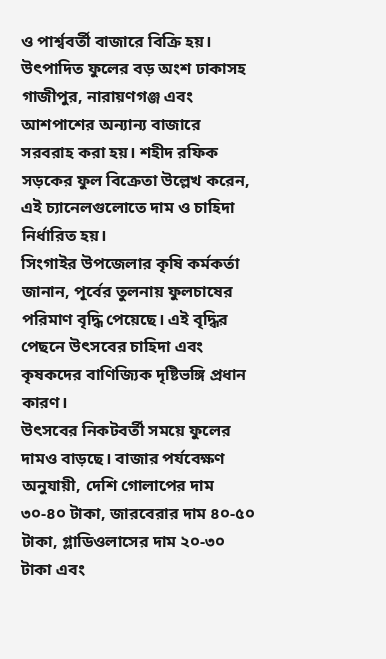ও পার্শ্ববর্তী বাজারে বিক্রি হয়।
উৎপাদিত ফুলের বড় অংশ ঢাকাসহ গাজীপুর, নারায়ণগঞ্জ এবং আশপাশের অন্যান্য বাজারে সরবরাহ করা হয়। শহীদ রফিক সড়কের ফুল বিক্রেতা উল্লেখ করেন, এই চ্যানেলগুলোতে দাম ও চাহিদা নির্ধারিত হয়।
সিংগাইর উপজেলার কৃষি কর্মকর্তা জানান, পূর্বের তুলনায় ফুলচাষের পরিমাণ বৃদ্ধি পেয়েছে। এই বৃদ্ধির পেছনে উৎসবের চাহিদা এবং কৃষকদের বাণিজ্যিক দৃষ্টিভঙ্গি প্রধান কারণ।
উৎসবের নিকটবর্তী সময়ে ফুলের দামও বাড়ছে। বাজার পর্যবেক্ষণ অনুযায়ী, দেশি গোলাপের দাম ৩০-৪০ টাকা, জারবেরার দাম ৪০-৫০ টাকা, গ্লাডিওলাসের দাম ২০-৩০ টাকা এবং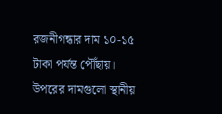রজনীগন্ধার দাম ১০-১৫ টাকা পর্যন্ত পৌঁছায়।
উপরের দামগুলো স্থানীয়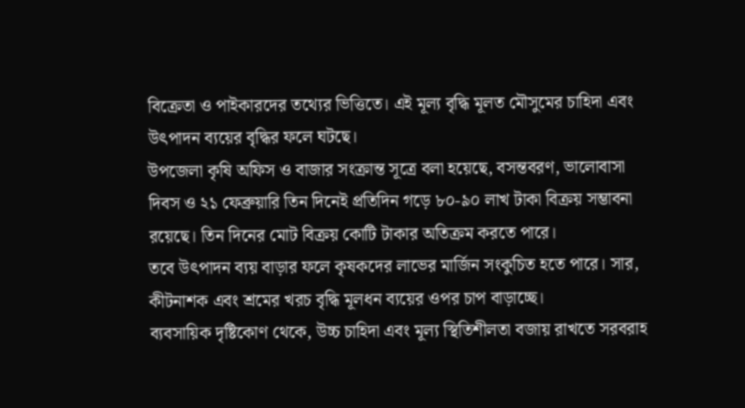বিক্রেতা ও পাইকারদের তথ্যের ভিত্তিতে। এই মূল্য বৃদ্ধি মূলত মৌসুমের চাহিদা এবং উৎপাদন ব্যয়ের বৃদ্ধির ফলে ঘটছে।
উপজেলা কৃষি অফিস ও বাজার সংক্রান্ত সূত্রে বলা হয়েছে, বসন্তবরণ, ভালোবাসা দিবস ও ২১ ফেব্রুয়ারি তিন দিনেই প্রতিদিন গড়ে ৮০-৯০ লাখ টাকা বিক্রয় সম্ভাবনা রয়েছে। তিন দিনের মোট বিক্রয় কোটি টাকার অতিক্রম করতে পারে।
তবে উৎপাদন ব্যয় বাড়ার ফলে কৃষকদের লাভের মার্জিন সংকুচিত হতে পারে। সার, কীটনাশক এবং শ্রমের খরচ বৃদ্ধি মূলধন ব্যয়ের ওপর চাপ বাড়াচ্ছে।
ব্যবসায়িক দৃষ্টিকোণ থেকে, উচ্চ চাহিদা এবং মূল্য স্থিতিশীলতা বজায় রাখতে সরবরাহ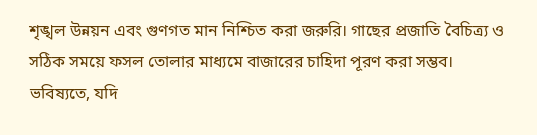শৃঙ্খল উন্নয়ন এবং গুণগত মান নিশ্চিত করা জরুরি। গাছের প্রজাতি বৈচিত্র্য ও সঠিক সময়ে ফসল তোলার মাধ্যমে বাজারের চাহিদা পূরণ করা সম্ভব।
ভবিষ্যতে, যদি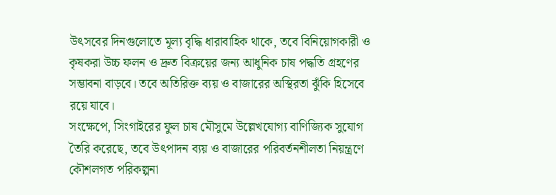উৎসবের দিনগুলোতে মূল্য বৃদ্ধি ধারাবাহিক থাকে, তবে বিনিয়োগকারী ও কৃষকরা উচ্চ ফলন ও দ্রুত বিক্রয়ের জন্য আধুনিক চাষ পদ্ধতি গ্রহণের সম্ভাবনা বাড়বে। তবে অতিরিক্ত ব্যয় ও বাজারের অস্থিরতা ঝুঁকি হিসেবে রয়ে যাবে।
সংক্ষেপে, সিংগাইরের ফুল চাষ মৌসুমে উল্লেখযোগ্য বাণিজ্যিক সুযোগ তৈরি করেছে, তবে উৎপাদন ব্যয় ও বাজারের পরিবর্তনশীলতা নিয়ন্ত্রণে কৌশলগত পরিকল্পনা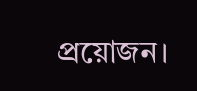প্রয়োজন।